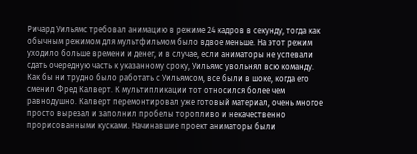Ричард Уильямс требовал анимацию в режиме 24 кадров в секунду, тогда как обычным режимом для мультфильмом было вдвое меньше. На этот режим уходило больше времени и денег, и в случае, если аниматоры не успевали сдать очередную часть к указанному сроку, Уильямс увольнял всю команду. Как бы ни трудно было работать с Уильямсом, все были в шоке, когда его сменил Фред Калверт. К мультипликации тот относился более чем равнодушно. Калверт перемонтировал уже готовый материал, очень многое просто вырезал и заполнил пробелы торопливо и некачественно прорисованными кусками. Начинавшие проект аниматоры были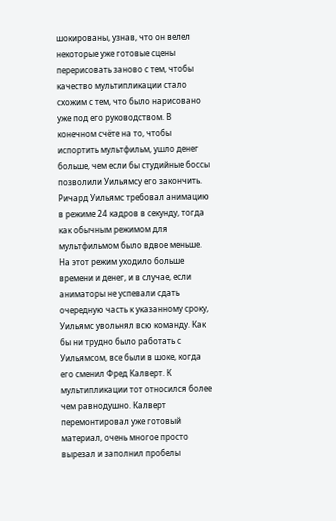шокированы, узнав, что он велел некоторые уже готовые сцены перерисовать заново с тем, чтобы качество мультипликации стало схожим с тем, что было нарисовано уже под его руководством. В конечном счёте на то, чтобы испортить мультфильм, ушло денег больше, чем если бы студийные боссы позволили Уильямсу его закончить.
Ричард Уильямс требовал анимацию в режиме 24 кадров в секунду, тогда как обычным режимом для мультфильмом было вдвое меньше. На этот режим уходило больше времени и денег, и в случае, если аниматоры не успевали сдать очередную часть к указанному сроку, Уильямс увольнял всю команду. Как бы ни трудно было работать с Уильямсом, все были в шоке, когда его сменил Фред Калверт. К мультипликации тот относился более чем равнодушно. Калверт перемонтировал уже готовый материал, очень многое просто вырезал и заполнил пробелы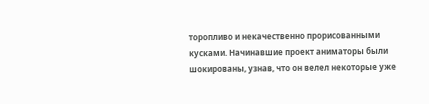торопливо и некачественно прорисованными кусками. Начинавшие проект аниматоры были шокированы, узнав, что он велел некоторые уже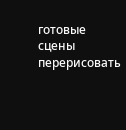готовые сцены перерисовать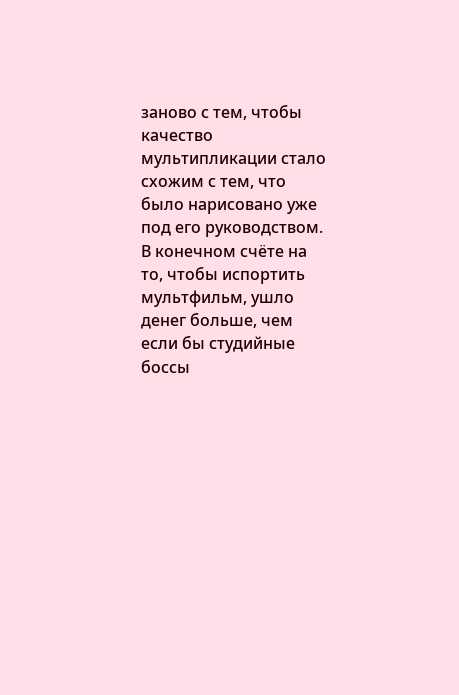заново с тем, чтобы качество мультипликации стало схожим с тем, что было нарисовано уже под его руководством. В конечном счёте на то, чтобы испортить мультфильм, ушло денег больше, чем если бы студийные боссы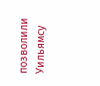позволили Уильямсу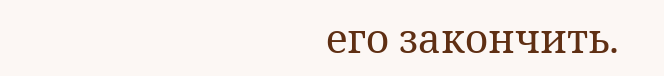его закончить.